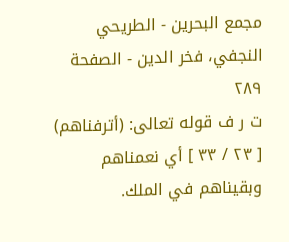مجمع البحرين - الطريحي النجفي، فخر الدين - الصفحة ٢٨٩
ت ر ف قوله تعالى: (أترفناهم) [ ٢٣ / ٣٣ ] أي نعمناهم وبقيناهم في الملك.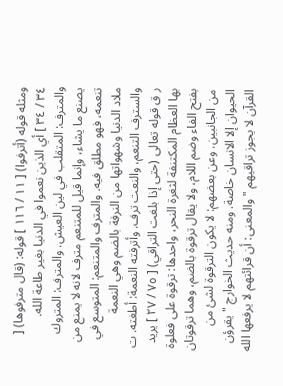ومثله قوله (أترفوا) [ ١١ / ١١٦ ] قوله: (قال مترفوها) [ ٣٤ / ٣٤ ] أي الذين نعموا في الدنيا بغير طاعة الله. والمترف: المتقلب في لين العيش. والمترف: المتروك يصنع ما يشاء، وإنما قيل للمتنعم مترف لانه لا يمنع من تنعمه، فهو مطلق فيه. والمترف والمتنعم: المتوسع في ملاد الدنيا وشهواتها من النرفة بالضم وهي النعمة والسترف التنعم، والنعت ترف. وأترفته النعمة: أطغته. ت ر ق قوله تعالى (حتى إذا بلغت التراقي) [ ٧٥ / ٢٧ ] يريد بها العظام المكتنفة لثغرة النحر، واحدها: ترقوة على فعلوة بفتح الفاء وضم اللام، ولا يقال ترقوة بالضم، وهما ترقوتان من الجانبين. وعن بعضهم: لا يكون الترقوة لشئ من الحيوان إلا الانسان خاصة. ومنه حديث الخوارج " يقرؤن القرآن لا يجوز تراقيهم " والمعنى: أن قرائتهم لا يرفعها الله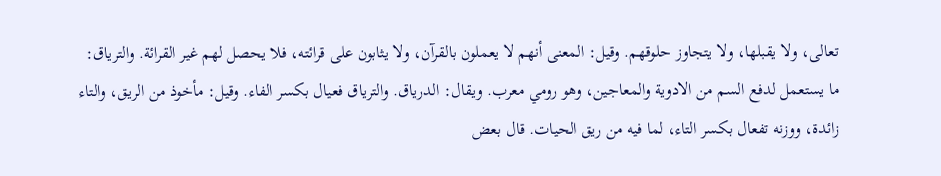تعالى، ولا يقبلها، ولا يتجاوز حلوقهم. وقيل: المعنى أنهم لا يعملون بالقرآن، ولا يثابون على قرائته، فلا يحصل لهم غير القرائة. والترياق: ما يستعمل لدفع السم من الادوية والمعاجين، وهو رومي معرب. ويقال: الدرياق. والترياق فعيال بكسر الفاء. وقيل: مأخوذ من الريق، والتاء زائدة، ووزنه تفعال بكسر التاء، لما فيه من ريق الحيات. قال بعض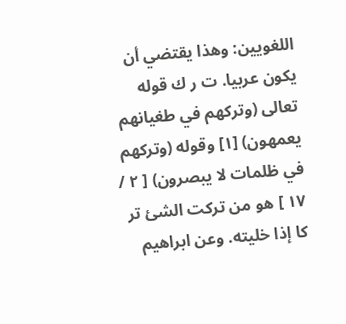اللغويين: وهذا يقتضي أن يكون عربيا. ت ر ك قوله تعالى (وتركهم في طغيانهم يعمهون) [١] وقوله (وتركهم في ظلمات لا يبصرون) [ ٢ / ١٧ ] هو من تركت الشئ تر كا إذا خليته. وعن ابراهيم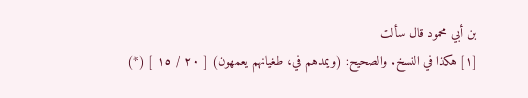بن أبي محمود قال سألت
[١] هكذا في النسخ. والصحيح: (ويمدهم في، طغيانهم يعمهون) [ ٢٠ / ١٥ ] (*)